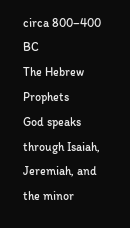circa 800–400 BC
The Hebrew Prophets
God speaks through Isaiah, Jeremiah, and the minor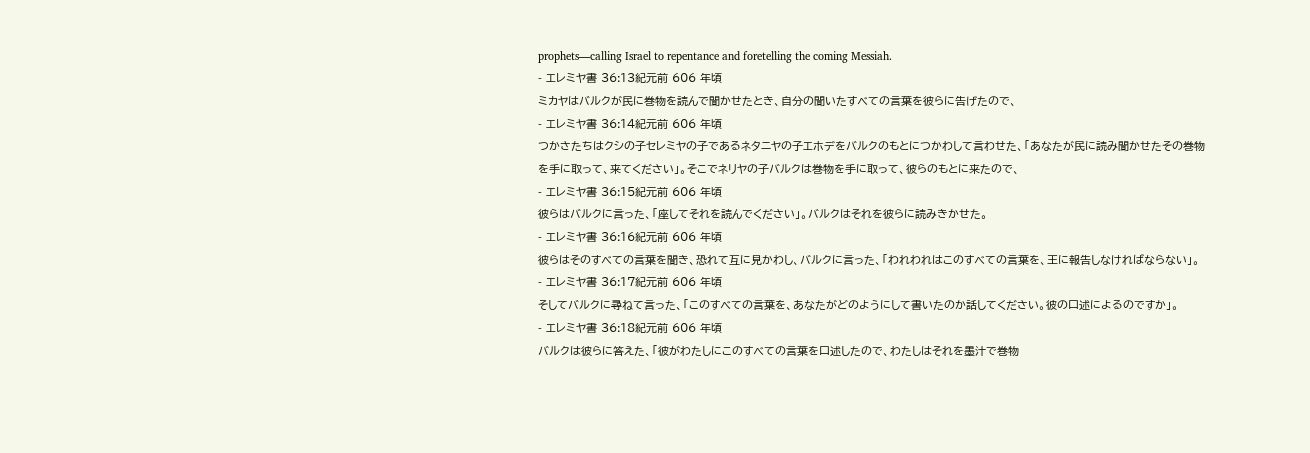prophets—calling Israel to repentance and foretelling the coming Messiah.
- エレミヤ書 36:13紀元前 606 年頃
ミカヤはバルクが民に巻物を読んで聞かせたとき、自分の聞いたすべての言葉を彼らに告げたので、
- エレミヤ書 36:14紀元前 606 年頃
つかさたちはクシの子セレミヤの子であるネタニヤの子エホデをバルクのもとにつかわして言わせた、「あなたが民に読み聞かせたその巻物を手に取って、来てください」。そこでネリヤの子バルクは巻物を手に取って、彼らのもとに来たので、
- エレミヤ書 36:15紀元前 606 年頃
彼らはバルクに言った、「座してそれを読んでください」。バルクはそれを彼らに読みきかせた。
- エレミヤ書 36:16紀元前 606 年頃
彼らはそのすべての言葉を聞き、恐れて互に見かわし、バルクに言った、「われわれはこのすべての言葉を、王に報告しなければならない」。
- エレミヤ書 36:17紀元前 606 年頃
そしてバルクに尋ねて言った、「このすべての言葉を、あなたがどのようにして書いたのか話してください。彼の口述によるのですか」。
- エレミヤ書 36:18紀元前 606 年頃
バルクは彼らに答えた、「彼がわたしにこのすべての言葉を口述したので、わたしはそれを墨汁で巻物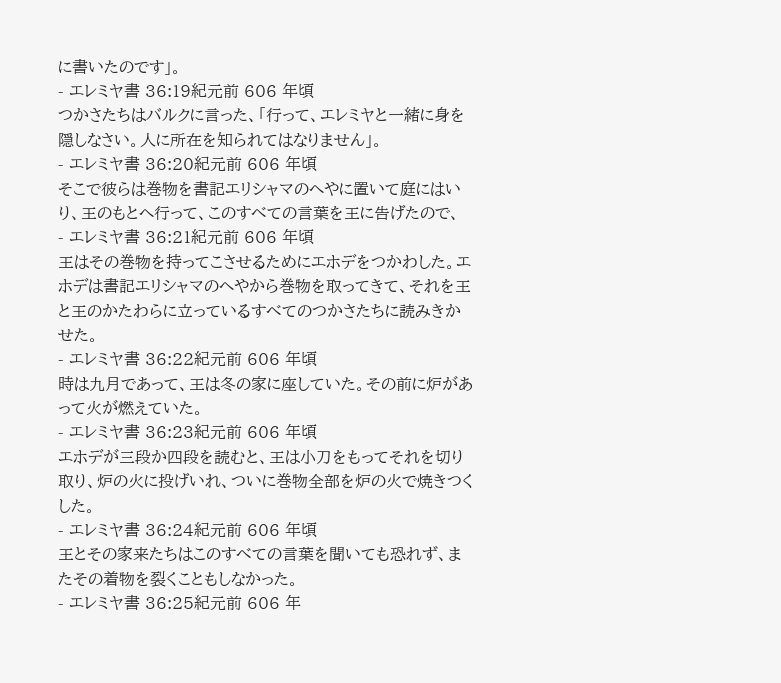に書いたのです」。
- エレミヤ書 36:19紀元前 606 年頃
つかさたちはバルクに言った、「行って、エレミヤと一緒に身を隠しなさい。人に所在を知られてはなりません」。
- エレミヤ書 36:20紀元前 606 年頃
そこで彼らは巻物を書記エリシャマのへやに置いて庭にはいり、王のもとへ行って、このすべての言葉を王に告げたので、
- エレミヤ書 36:21紀元前 606 年頃
王はその巻物を持ってこさせるためにエホデをつかわした。エホデは書記エリシャマのへやから巻物を取ってきて、それを王と王のかたわらに立っているすべてのつかさたちに読みきかせた。
- エレミヤ書 36:22紀元前 606 年頃
時は九月であって、王は冬の家に座していた。その前に炉があって火が燃えていた。
- エレミヤ書 36:23紀元前 606 年頃
エホデが三段か四段を読むと、王は小刀をもってそれを切り取り、炉の火に投げいれ、ついに巻物全部を炉の火で焼きつくした。
- エレミヤ書 36:24紀元前 606 年頃
王とその家来たちはこのすべての言葉を聞いても恐れず、またその着物を裂くこともしなかった。
- エレミヤ書 36:25紀元前 606 年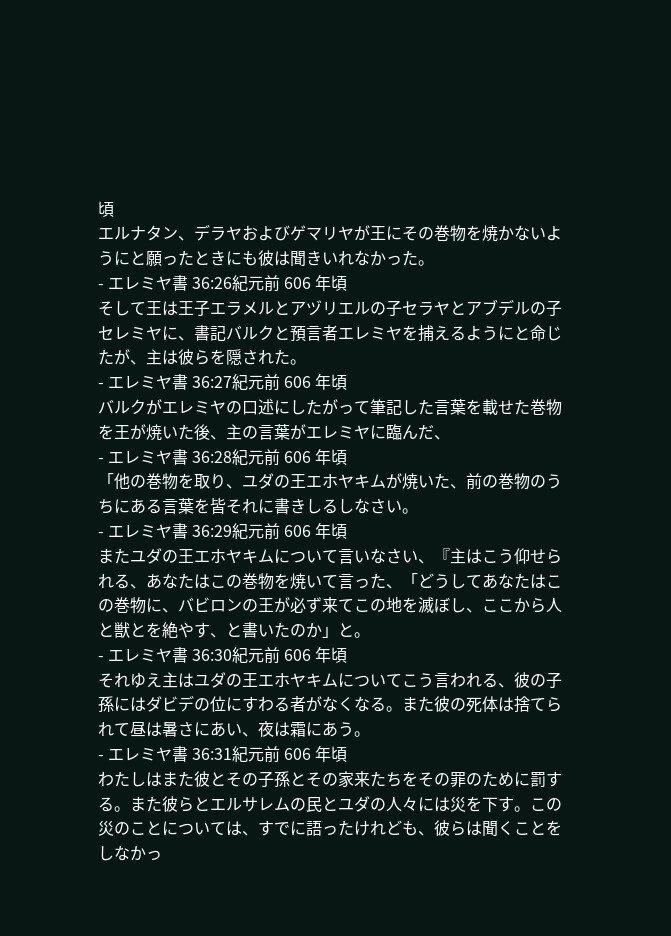頃
エルナタン、デラヤおよびゲマリヤが王にその巻物を焼かないようにと願ったときにも彼は聞きいれなかった。
- エレミヤ書 36:26紀元前 606 年頃
そして王は王子エラメルとアヅリエルの子セラヤとアブデルの子セレミヤに、書記バルクと預言者エレミヤを捕えるようにと命じたが、主は彼らを隠された。
- エレミヤ書 36:27紀元前 606 年頃
バルクがエレミヤの口述にしたがって筆記した言葉を載せた巻物を王が焼いた後、主の言葉がエレミヤに臨んだ、
- エレミヤ書 36:28紀元前 606 年頃
「他の巻物を取り、ユダの王エホヤキムが焼いた、前の巻物のうちにある言葉を皆それに書きしるしなさい。
- エレミヤ書 36:29紀元前 606 年頃
またユダの王エホヤキムについて言いなさい、『主はこう仰せられる、あなたはこの巻物を焼いて言った、「どうしてあなたはこの巻物に、バビロンの王が必ず来てこの地を滅ぼし、ここから人と獣とを絶やす、と書いたのか」と。
- エレミヤ書 36:30紀元前 606 年頃
それゆえ主はユダの王エホヤキムについてこう言われる、彼の子孫にはダビデの位にすわる者がなくなる。また彼の死体は捨てられて昼は暑さにあい、夜は霜にあう。
- エレミヤ書 36:31紀元前 606 年頃
わたしはまた彼とその子孫とその家来たちをその罪のために罰する。また彼らとエルサレムの民とユダの人々には災を下す。この災のことについては、すでに語ったけれども、彼らは聞くことをしなかっ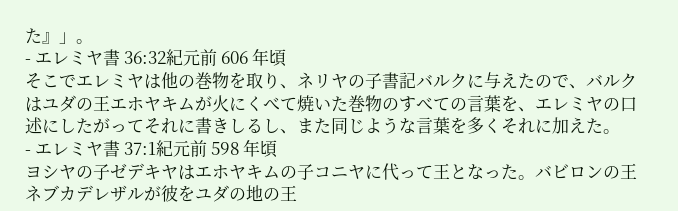た』」。
- エレミヤ書 36:32紀元前 606 年頃
そこでエレミヤは他の巻物を取り、ネリヤの子書記バルクに与えたので、バルクはユダの王エホヤキムが火にくべて焼いた巻物のすべての言葉を、エレミヤの口述にしたがってそれに書きしるし、また同じような言葉を多くそれに加えた。
- エレミヤ書 37:1紀元前 598 年頃
ヨシヤの子ゼデキヤはエホヤキムの子コニヤに代って王となった。バビロンの王ネブカデレザルが彼をユダの地の王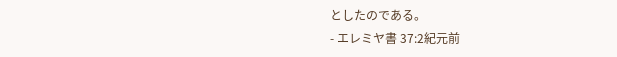としたのである。
- エレミヤ書 37:2紀元前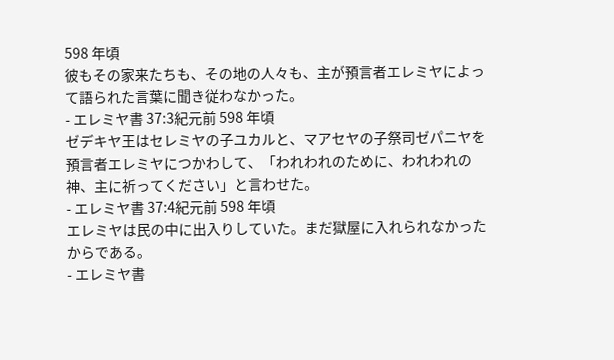598 年頃
彼もその家来たちも、その地の人々も、主が預言者エレミヤによって語られた言葉に聞き従わなかった。
- エレミヤ書 37:3紀元前 598 年頃
ゼデキヤ王はセレミヤの子ユカルと、マアセヤの子祭司ゼパニヤを預言者エレミヤにつかわして、「われわれのために、われわれの神、主に祈ってください」と言わせた。
- エレミヤ書 37:4紀元前 598 年頃
エレミヤは民の中に出入りしていた。まだ獄屋に入れられなかったからである。
- エレミヤ書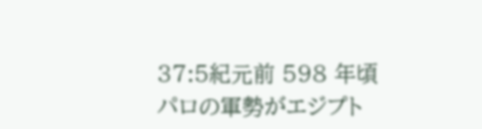37:5紀元前 598 年頃
パロの軍勢がエジプト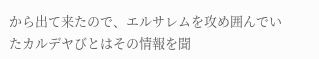から出て来たので、エルサレムを攻め囲んでいたカルデヤびとはその情報を聞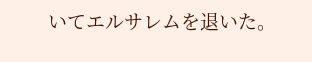いてエルサレムを退いた。